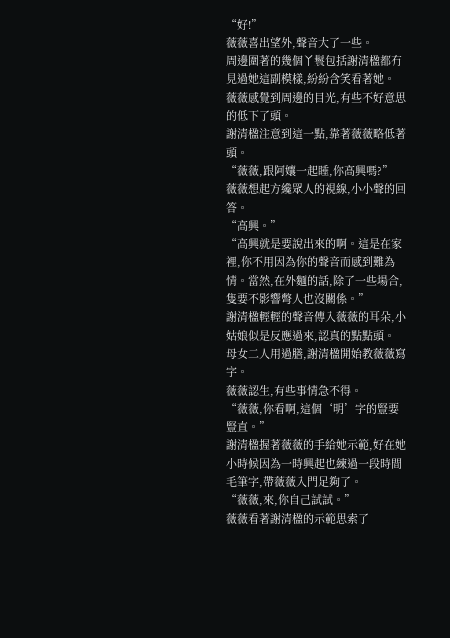“好!”
薇薇喜出望外,聲音大了一些。
周邊圍著的幾個丫鬟包括謝清楹都冇見過她這副模樣,紛紛含笑看著她。
薇薇感覺到周邊的目光,有些不好意思的低下了頭。
謝清楹注意到這一點,靠著薇薇略低著頭。
“薇薇,跟阿孃一起睡,你高興嗎?”
薇薇想起方纔眾人的視線,小小聲的回答。
“高興。”
“高興就是要說出來的啊。這是在家裡,你不用因為你的聲音而感到難為情。當然,在外麵的話,除了一些場合,隻要不影響彆人也沒關係。”
謝清楹輕輕的聲音傳入薇薇的耳朵,小姑娘似是反應過來,認真的點點頭。
母女二人用過膳,謝清楹開始教薇薇寫字。
薇薇認生,有些事情急不得。
“薇薇,你看啊,這個‘明’字的豎要豎直。”
謝清楹握著薇薇的手給她示範,好在她小時候因為一時興起也練過一段時間毛筆字,帶薇薇入門足夠了。
“薇薇,來,你自己試試。”
薇薇看著謝清楹的示範思索了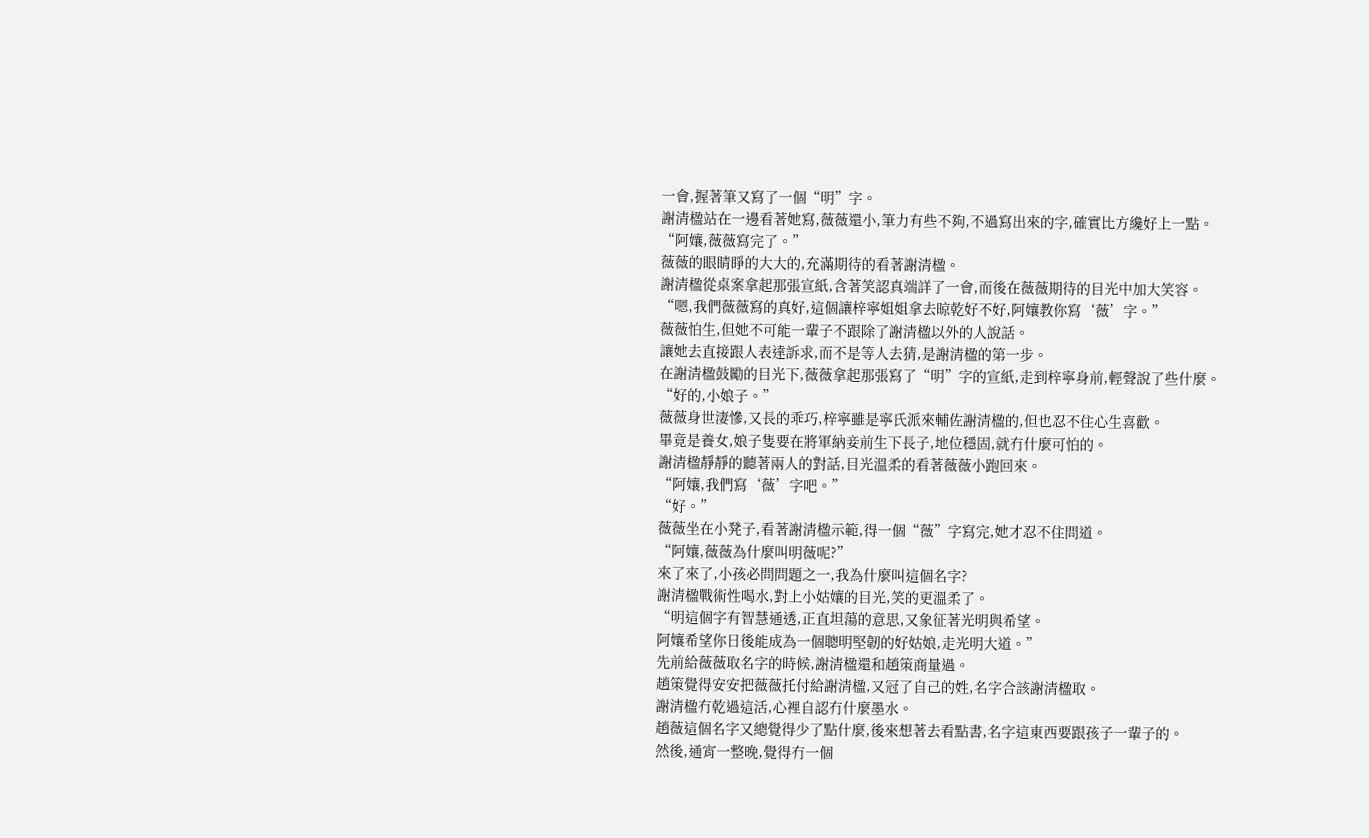一會,握著筆又寫了一個“明”字。
謝清楹站在一邊看著她寫,薇薇還小,筆力有些不夠,不過寫出來的字,確實比方纔好上一點。
“阿孃,薇薇寫完了。”
薇薇的眼睛睜的大大的,充滿期待的看著謝清楹。
謝清楹從桌案拿起那張宣紙,含著笑認真端詳了一會,而後在薇薇期待的目光中加大笑容。
“嗯,我們薇薇寫的真好,這個讓梓寧姐姐拿去晾乾好不好,阿孃教你寫‘薇’字。”
薇薇怕生,但她不可能一輩子不跟除了謝清楹以外的人說話。
讓她去直接跟人表達訴求,而不是等人去猜,是謝清楹的第一步。
在謝清楹鼓勵的目光下,薇薇拿起那張寫了“明”字的宣紙,走到梓寧身前,輕聲說了些什麼。
“好的,小娘子。”
薇薇身世淒慘,又長的乖巧,梓寧雖是寧氏派來輔佐謝清楹的,但也忍不住心生喜歡。
畢竟是養女,娘子隻要在將軍納妾前生下長子,地位穩固,就冇什麼可怕的。
謝清楹靜靜的聽著兩人的對話,目光溫柔的看著薇薇小跑回來。
“阿孃,我們寫‘薇’字吧。”
“好。”
薇薇坐在小凳子,看著謝清楹示範,得一個“薇”字寫完,她才忍不住問道。
“阿孃,薇薇為什麼叫明薇呢?”
來了來了,小孩必問問題之一,我為什麼叫這個名字?
謝清楹戰術性喝水,對上小姑孃的目光,笑的更溫柔了。
“明這個字有智慧通透,正直坦蕩的意思,又象征著光明與希望。
阿孃希望你日後能成為一個聰明堅韌的好姑娘,走光明大道。”
先前給薇薇取名字的時候,謝清楹還和趙策商量過。
趙策覺得安安把薇薇托付給謝清楹,又冠了自己的姓,名字合該謝清楹取。
謝清楹冇乾過這活,心裡自認冇什麼墨水。
趙薇這個名字又總覺得少了點什麼,後來想著去看點書,名字這東西要跟孩子一輩子的。
然後,通宵一整晚,覺得冇一個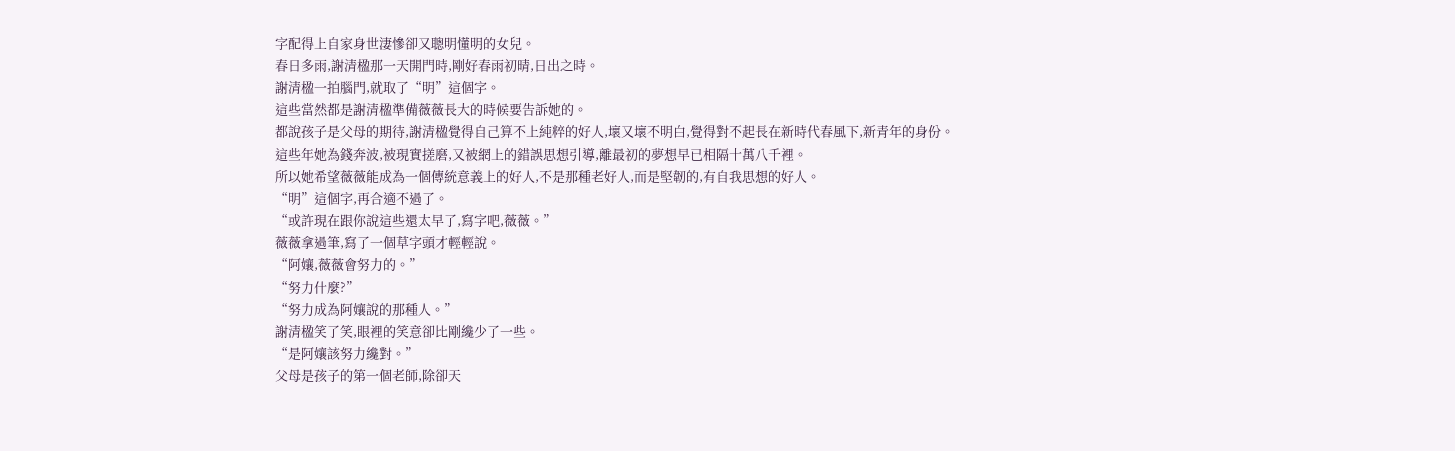字配得上自家身世淒慘卻又聰明懂明的女兒。
春日多雨,謝清楹那一天開門時,剛好春雨初晴,日出之時。
謝清楹一拍腦門,就取了“明”這個字。
這些當然都是謝清楹準備薇薇長大的時候要告訴她的。
都說孩子是父母的期待,謝清楹覺得自己算不上純粹的好人,壞又壞不明白,覺得對不起長在新時代春風下,新青年的身份。
這些年她為錢奔波,被現實搓磨,又被網上的錯誤思想引導,離最初的夢想早已相隔十萬八千裡。
所以她希望薇薇能成為一個傳統意義上的好人,不是那種老好人,而是堅韌的,有自我思想的好人。
“明”這個字,再合適不過了。
“或許現在跟你說這些還太早了,寫字吧,薇薇。”
薇薇拿過筆,寫了一個草字頭才輕輕說。
“阿孃,薇薇會努力的。”
“努力什麼?”
“努力成為阿孃說的那種人。”
謝清楹笑了笑,眼裡的笑意卻比剛纔少了一些。
“是阿孃該努力纔對。”
父母是孩子的第一個老師,除卻天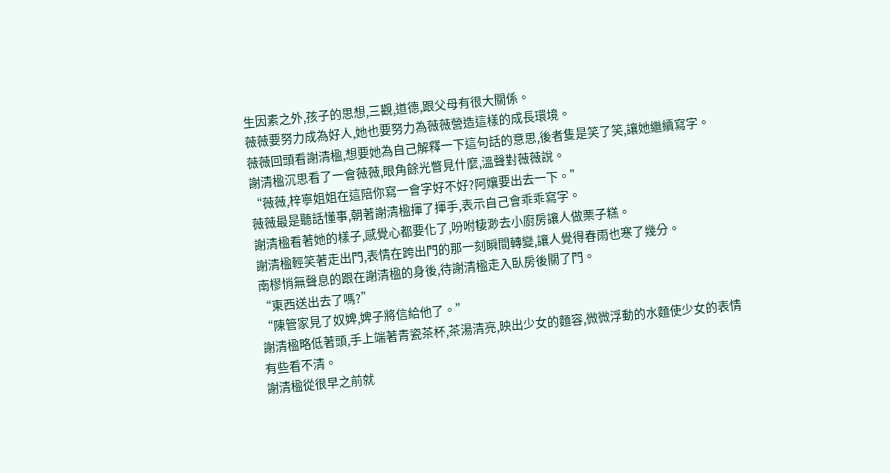生因素之外,孩子的思想,三觀,道德,跟父母有很大關係。
薇薇要努力成為好人,她也要努力為薇薇營造這樣的成長環境。
薇薇回頭看謝清楹,想要她為自己解釋一下這句話的意思,後者隻是笑了笑,讓她繼續寫字。
謝清楹沉思看了一會薇薇,眼角餘光瞥見什麼,溫聲對薇薇說。
“薇薇,梓寧姐姐在這陪你寫一會字好不好?阿孃要出去一下。”
薇薇最是聽話懂事,朝著謝清楹揮了揮手,表示自己會乖乖寫字。
謝清楹看著她的樣子,感覺心都要化了,吩咐棲渺去小廚房讓人做栗子糕。
謝清楹輕笑著走出門,表情在跨出門的那一刻瞬間轉變,讓人覺得春雨也寒了幾分。
南樛悄無聲息的跟在謝清楹的身後,待謝清楹走入臥房後關了門。
“東西送出去了嗎?”
“陳管家見了奴婢,婢子將信給他了。”
謝清楹略低著頭,手上端著青瓷茶杯,茶湯清亮,映出少女的麵容,微微浮動的水麵使少女的表情有些看不清。
謝清楹從很早之前就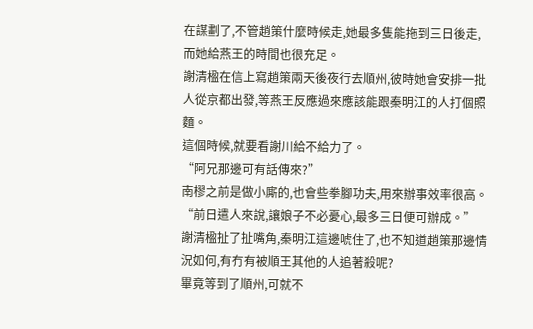在謀劃了,不管趙策什麼時候走,她最多隻能拖到三日後走,而她給燕王的時間也很充足。
謝清楹在信上寫趙策兩天後夜行去順州,彼時她會安排一批人從京都出發,等燕王反應過來應該能跟秦明江的人打個照麵。
這個時候,就要看謝川給不給力了。
“阿兄那邊可有話傳來?”
南樛之前是做小廝的,也會些拳腳功夫,用來辦事效率很高。
“前日遣人來說,讓娘子不必憂心,最多三日便可辦成。”
謝清楹扯了扯嘴角,秦明江這邊唬住了,也不知道趙策那邊情況如何,有冇有被順王其他的人追著殺呢?
畢竟等到了順州,可就不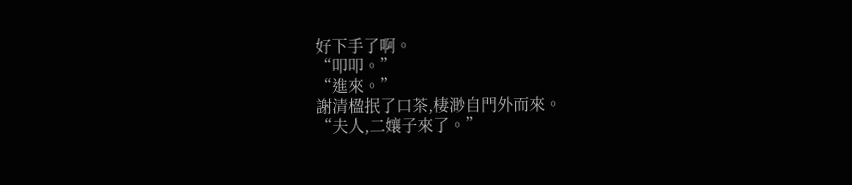好下手了啊。
“叩叩。”
“進來。”
謝清楹抿了口茶,棲渺自門外而來。
“夫人,二孃子來了。”